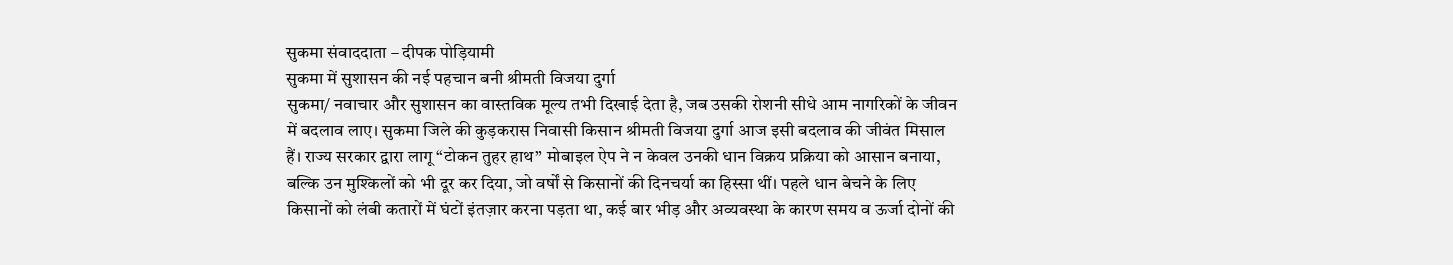सुकमा संवाददाता – दीपक पोड़ियामी
सुकमा में सुशासन की नई पहचान बनी श्रीमती विजया दुर्गा
सुकमा/ नवाचार और सुशासन का वास्तविक मूल्य तभी दिखाई देता है, जब उसकी रोशनी सीधे आम नागरिकों के जीवन में बदलाव लाए। सुकमा जिले की कुड़करास निवासी किसान श्रीमती विजया दुर्गा आज इसी बदलाव की जीवंत मिसाल हैं। राज्य सरकार द्वारा लागू “टोकन तुहर हाथ” मोबाइल ऐप ने न केवल उनकी धान विक्रय प्रक्रिया को आसान बनाया, बल्कि उन मुश्किलों को भी दूर कर दिया, जो वर्षों से किसानों की दिनचर्या का हिस्सा थीं। पहले धान बेचने के लिए किसानों को लंबी कतारों में घंटों इंतज़ार करना पड़ता था, कई बार भीड़ और अव्यवस्था के कारण समय व ऊर्जा दोनों की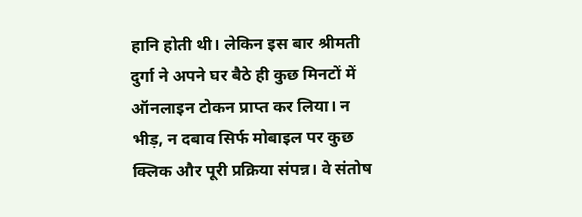हानि होती थी। लेकिन इस बार श्रीमती दुर्गा ने अपने घर बैठे ही कुछ मिनटों में ऑनलाइन टोकन प्राप्त कर लिया। न भीड़, न दबाव सिर्फ मोबाइल पर कुछ क्लिक और पूरी प्रक्रिया संपन्न। वे संतोष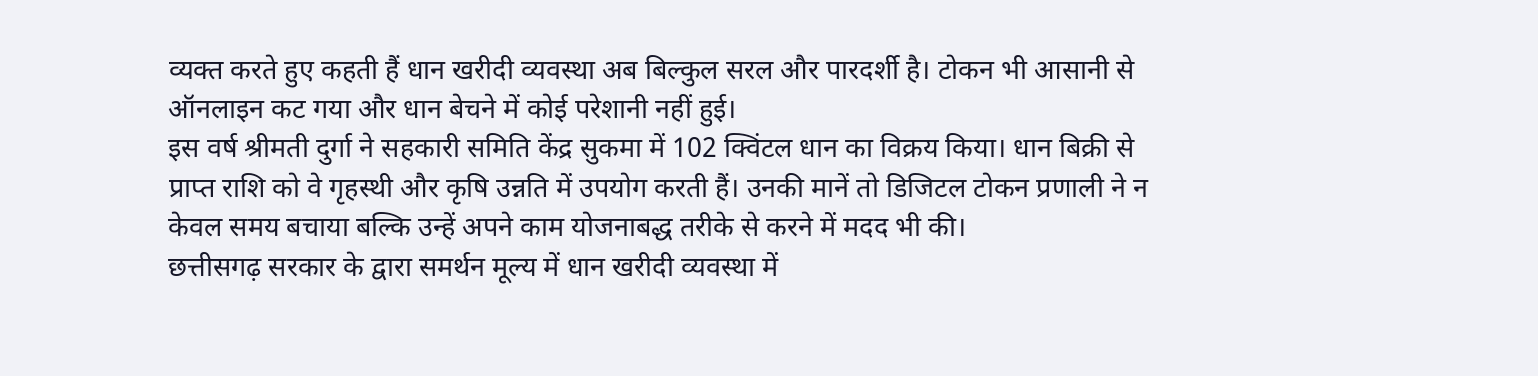व्यक्त करते हुए कहती हैं धान खरीदी व्यवस्था अब बिल्कुल सरल और पारदर्शी है। टोकन भी आसानी से ऑनलाइन कट गया और धान बेचने में कोई परेशानी नहीं हुई।
इस वर्ष श्रीमती दुर्गा ने सहकारी समिति केंद्र सुकमा में 102 क्विंटल धान का विक्रय किया। धान बिक्री से प्राप्त राशि को वे गृहस्थी और कृषि उन्नति में उपयोग करती हैं। उनकी मानें तो डिजिटल टोकन प्रणाली ने न केवल समय बचाया बल्कि उन्हें अपने काम योजनाबद्ध तरीके से करने में मदद भी की।
छत्तीसगढ़ सरकार के द्वारा समर्थन मूल्य में धान खरीदी व्यवस्था में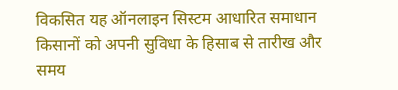विकसित यह ऑनलाइन सिस्टम आधारित समाधान किसानों को अपनी सुविधा के हिसाब से तारीख और समय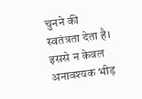चुनने की स्वतंत्रता देता है। इससे न केवल अनावश्यक भीड़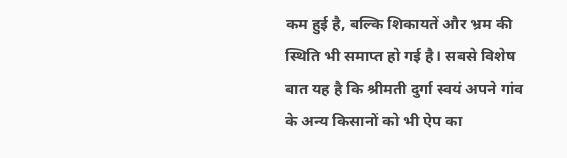कम हुई है, बल्कि शिकायतें और भ्रम की स्थिति भी समाप्त हो गई है। सबसे विशेष बात यह है कि श्रीमती दुर्गा स्वयं अपने गांव के अन्य किसानों को भी ऐप का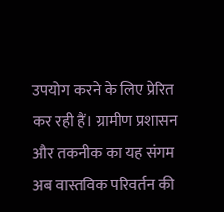उपयोग करने के लिए प्रेरित कर रही हैं। ग्रामीण प्रशासन और तकनीक का यह संगम अब वास्तविक परिवर्तन की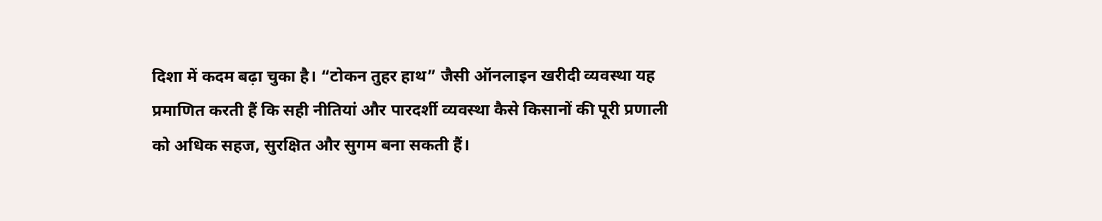दिशा में कदम बढ़ा चुका है। “टोकन तुहर हाथ” जैसी ऑनलाइन खरीदी व्यवस्था यह प्रमाणित करती हैं कि सही नीतियां और पारदर्शी व्यवस्था कैसे किसानों की पूरी प्रणाली को अधिक सहज, सुरक्षित और सुगम बना सकती हैं।